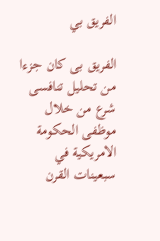الفريق بي

الفريق بى كان جزءا من تحليل تنافسى شرع من خلال موظفى الحكومة الامريكية في سبعينات القرن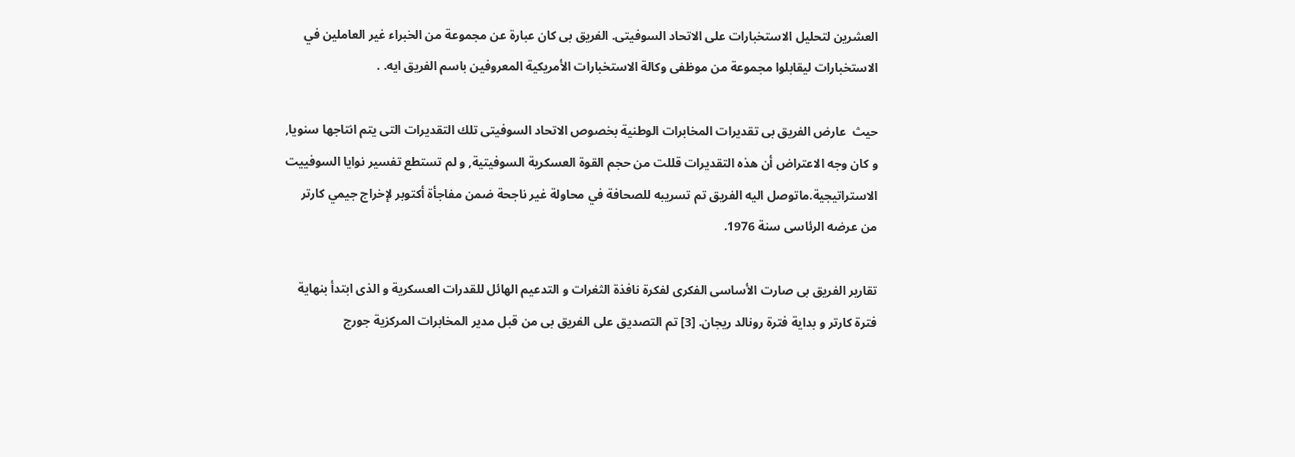العشرين لتحليل الاستخبارات على الاتحاد السوفيتى. الفريق بى كان عبارة عن مجموعة من الخبراء غير العاملين في الاستخبارات ليقابلوا مجموعة من موظفى وكالة الاستخبارات الأمريكية المعروفين باسم الفريق ايه. .

حيث  عارض الفريق بى تقديرات المخابرات الوطنية بخصوص الاتحاد السوفيتى تلك التقديرات التى يتم انتاجها سنويا, و كان وجه الاعتراض أن هذه التقديرات قللت من حجم القوة العسكرية السوفيتية, و لم تستطع تفسير نوايا السوفييت الاستراتيجية.ماتوصل اليه الفريق تم تسريبه للصحافة في محاولة غير ناجحة ضمن مفاجأة أكتوبر لإخراج جيمي كارتر من عرضه الرئاسى سنة 1976.

تقارير الفريق بى صارت الأساسى الفكرى لفكرة نافذة الثغرات و التدعيم الهائل للقدرات العسكرية و الذى ابتدأ بنهاية فترة كارتر و بداية فترة رونالد ريجان. [3] تم التصديق على الفريق بى من قبل مدير المخابرات المركزية جورج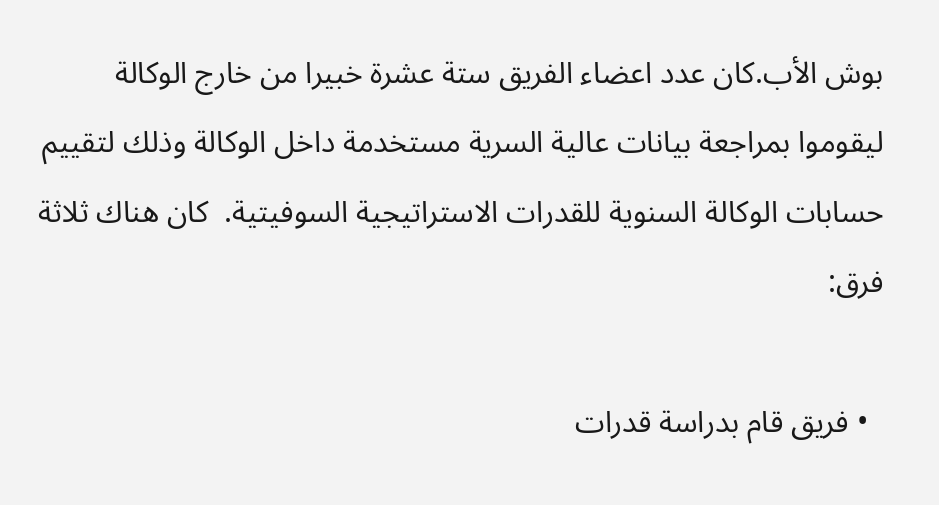بوش الأب.كان عدد اعضاء الفريق ستة عشرة خبيرا من خارج الوكالة ليقوموا بمراجعة بيانات عالية السرية مستخدمة داخل الوكالة وذلك لتقييم حسابات الوكالة السنوية للقدرات الاستراتيجية السوفيتية.  كان هناك ثلاثة فرق:

  • فريق قام بدراسة قدرات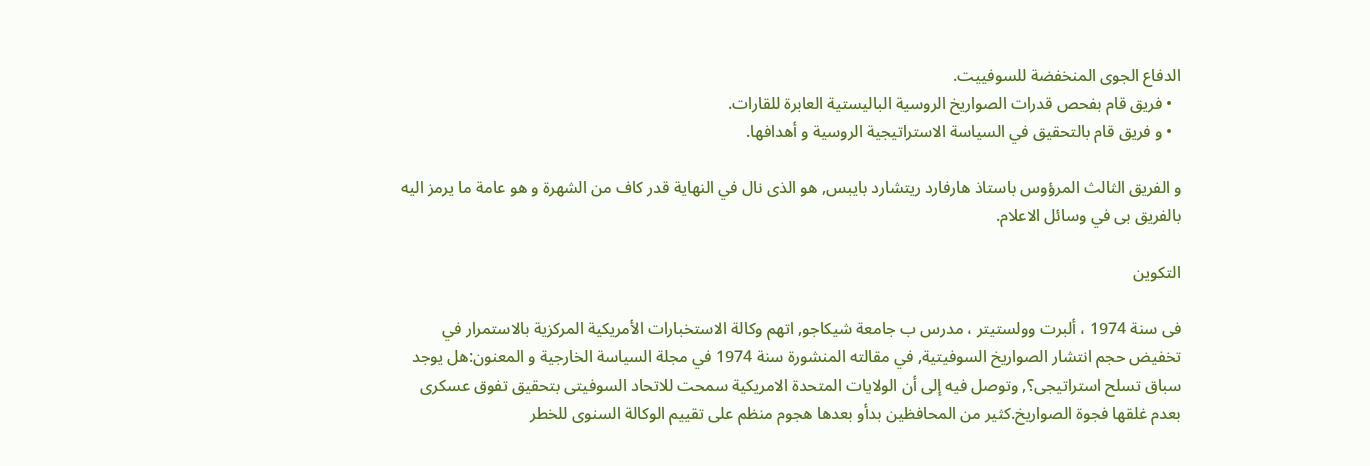الدفاع الجوى المنخفضة للسوفييت.
  • فريق قام بفحص قدرات الصواريخ الروسية الباليستية العابرة للقارات.
  • و فريق قام بالتحقيق في السياسة الاستراتيجية الروسية و أهدافها.

و الفريق الثالث المرؤوس باستاذ هارفارد ريتشارد بايبس, هو الذى نال في النهاية قدر كاف من الشهرة و هو عامة ما يرمز اليه بالفريق بى في وسائل الاعلام.

التكوين

فى سنة 1974 ، ألبرت وولستيتر ، مدرس ب جامعة شيكاجو, اتهم وكالة الاستخبارات الأمريكية المركزية بالاستمرار في تخفيض حجم انتشار الصواريخ السوفيتية, في مقالته المنشورة سنة 1974 في مجلة السياسة الخارجية و المعنون:هل يوجد سباق تسلح استراتيجى؟, وتوصل فيه إلى أن الولايات المتحدة الامريكية سمحت للاتحاد السوفيتى بتحقيق تفوق عسكرى بعدم غلقها فجوة الصواريخ.كثير من المحافظين بدأو بعدها هجوم منظم على تقييم الوكالة السنوى للخطر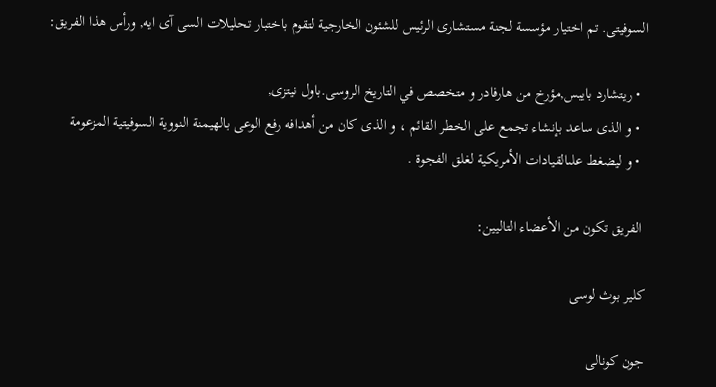السوفيتى. تم اختيار مؤسسة لجنة مستشارى الرئيس للشئون الخارجية لتقوم باختبار تحليلات السى آى ايه, ورأس هذا الفريق:

  • ريتشارد بايبس,مؤرخ من هارفادر و متخصص في التاريخ الروسى.باول نيتزى,
  • و الذى ساعد بإنشاء تجمع على الخطر القائم ، و الذى كان من أهدافه رفع الوعى بالهيمنة النووية السوفيتية المزعومة
  • و ليضغط علىالقيادات الأمريكية لغلق الفجوة .

 الفريق تكون من الأعضاء التاليين:

كلير بوث لوسى

جون كونالى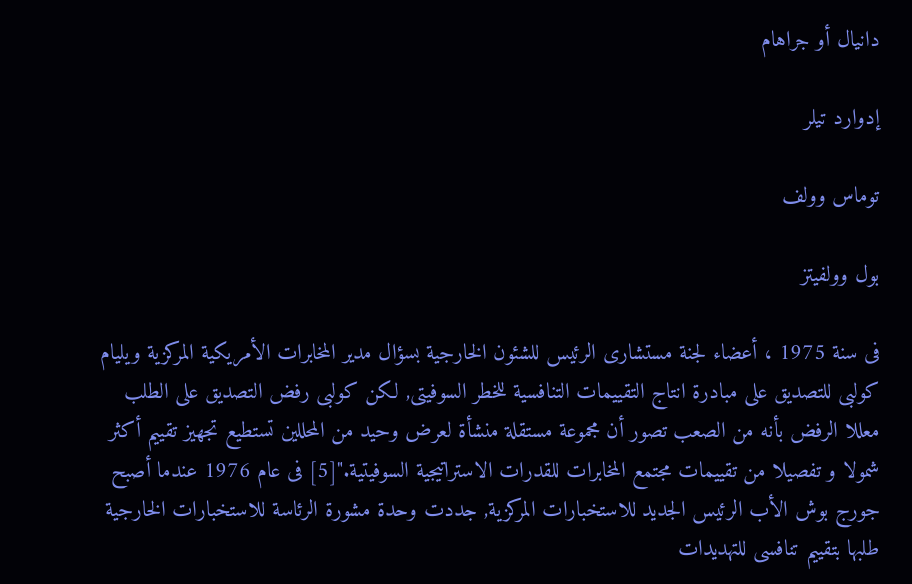دانيال أو جراهام

إدوارد تيلر

توماس وولف

بول وولفيتز

فى سنة 1975 ، أعضاء لجنة مستشارى الرئيس للشئون الخارجية بسؤال مدير المخابرات الأمريكية المركزية ويليام كولبى للتصديق على مبادرة انتاج التقييمات التنافسية للخطر السوفيتى, لكن كولبى رفض التصديق على الطلب معللا الرفض بأنه من الصعب تصور أن مجموعة مستقلة منشأة لعرض وحيد من المحللين تستطيع تجهيز تقييم أكثر شمولا و تفصيلا من تقييمات مجتمع المخابرات للقدرات الاستراتيجية السوفيتية."[5] فى عام 1976 عندما أصبح جورج بوش الأب الرئيس الجديد للاستخبارات المركزية, جددت وحدة مشورة الرئاسة للاستخبارات الخارجية طلبها بتقييم تنافسى للتهديدات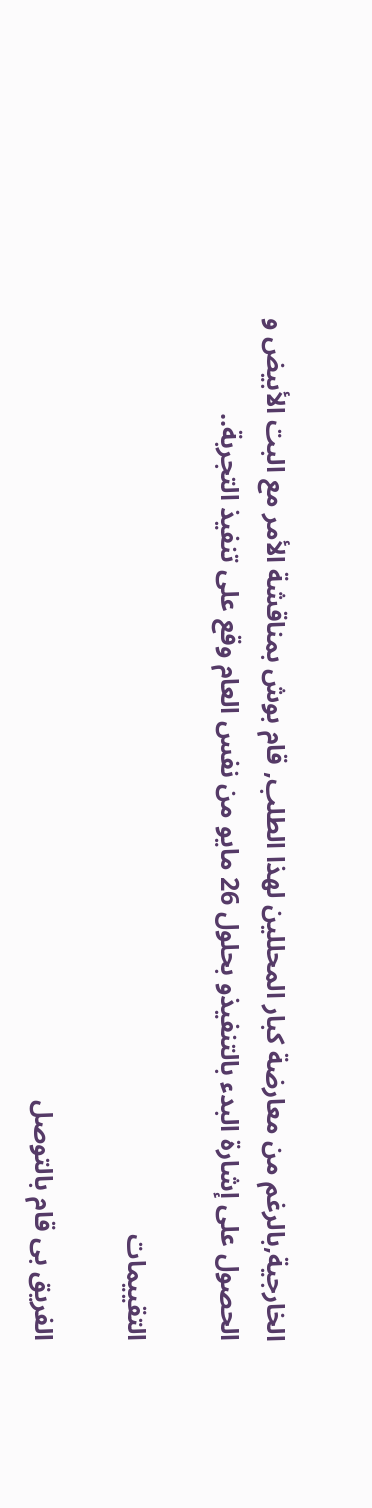الخارجية,بالرغم من معارضة كبار المحللين لهذا الطلب, قام بوش بمناقشة الأمر مع البت الأبيض و الحصول على إشارة البدء بالتنفيذو بحلول 26 مايو من نفس العام وقع على تنفيذ التجربة..

التقييمات

الفريق بى قام بالتوصل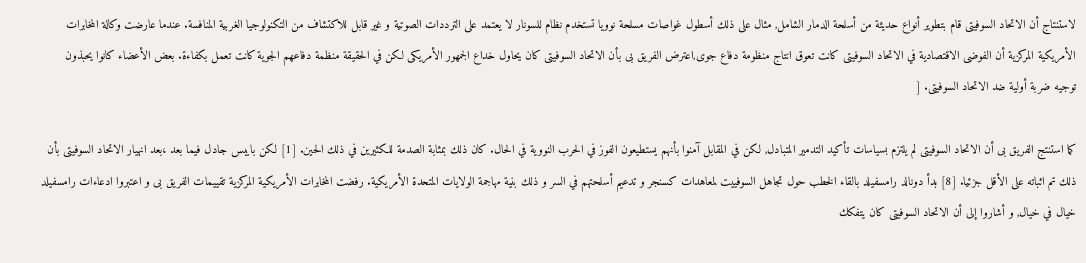لاستنتاج أن الاتحاد السوفيتى قام بتطوير أنواع حديثة من أسلحة الدمار الشامل, مثال على ذلك أسطول غواصات مسلحة نوويا تستخدم نظام للسونار لا يعتمد على الترددات الصوتية و غير قابل للاكتشاف من التكنولوجيا الغربية المنافسة. عندما عارضت وكالة المخابرات الأمريكية المركزية أن الفوضى الاقتصادية في الاتحاد السوفيتى كانت تعوق انتاج منظومة دفاع جوى,اعترض الفريق بى بأن الاتحاد السوفيتى كان يحاول خداع الجمهور الأمريكى لكن في الحقيقة منظمة دفاعهم الجوية كانت تعمل بكفاءة. بعض الأعضاء كانوا يحبذون توجيه ضربة أولية ضد الاتحاد السوفيتى. [

كما استنتج الفريق بى أن الاتحاد السوفيتى لم يلتزم بسياسات تأكيد التدمير المتبادل, لكن في المقابل آمنوا بأنهم يستطيعون الفوز في الحرب النووية في الحال. كان ذلك بمثابة الصدمة للكثيرين في ذلك الحين. [1] لكن بايبس جادل فيما بعد ،بعد انهيار الاتحاد السوفيتى بأن ذلك تم اثباته على الأقل جزئيا. [8] بدأ دونالد رامسفيلد بالقاء الخطب حول تجاهل السوفييت لمعاهدات كسنجر و تدعيم أسلحتهم في السر و ذلك بنية مهاجمة الولايات المتحدة الأمريكية. رفضت المخابرات الأمريكية المركزية تقييمات الفريق بى و اعتبروا ادعاءات رامسفيلد خيال في خيال, و أشاروا إلى أن الاتحاد السوفيتى كان يتفكك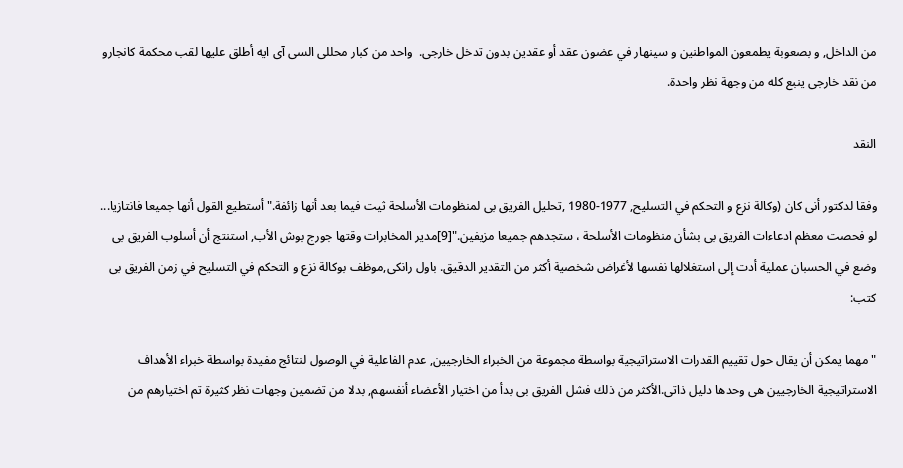من الداخل, و بصعوبة يطمعون المواطنين و سينهار في عضون عقد أو عقدين بدون تدخل خارجى.  واحد من كبار محللى السى آى ايه أطلق عليها لقب محكمة كانجارو من نقد خارجى ينبع كله من وجهة نظر واحدة.

النقد

وفقا لدكتور أنى كان (وكالة نزع و التحكم في التسليح, 1977-1980 ,تحليل الفريق بى لمنظومات الأسلحة ثيت فيما بعد أنها زائفة."أستطيع القول أنها جميعا فانتازيا... لو فحصت معظم ادعاءات الفريق بى بشأن منظومات الأسلحة ، ستجدهم جميعا مزيفين."[9]مدير المخابرات وقتها جورج بوش الأب, استنتج أن أسلوب الفريق بى وضع في الحسبان عملية أدت إلى استغلالها نفسها لأغراض شخصية أكثر من التقدير الدقيق. باول رانكى,موظف بوكالة نزع و التحكم في التسليح في زمن الفريق بى كتب:

"مهما يمكن أن يقال حول تقييم القدرات الاستراتيجية بواسطة مجموعة من الخبراء الخارجيين, عدم الفاعلية في الوصول لنتائج مفيدة بواسطة خبراء الأهداف الاستراتيجية الخارجيين هى وحدها دليل ذاتى.الأكثر من ذلك فشل الفريق بى بدأ من اختيار الأعضاء أنفسهم, بدلا من تضمين وجهات نظر كثيرة تم اختيارهم من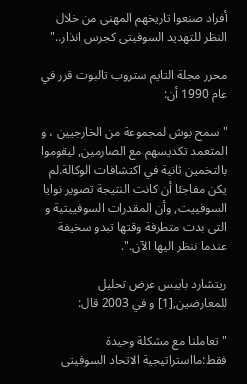أفراد صنعوا تاريخهم المهنى من خلال النظر للتهديد السوفيتى كجرس انذار.."

محرر مجلة التايم ستروب تالبوت قرر في عام 1990 أن:

"سمح بوش لمجموعة من الخارجيين ، و المتعمد تكديسهم مع الصارمين, ليقوموا بالتخمين ثانية في اكتشافات الوكالة.لم يكن مفاجئا أن كانت النتيجة تصوير نوايا السوفييت, وأن المقدرات السوفييتية و التى بدت متطرفة وقتها تبدو سخيفة عندما ننظر اليها الآن.".

ريتشارد بايبس عرض تحليل للمعارضين,[1] و في 2003 قال:

"تعاملنا مع مشكلة وحيدة فقط:مااستراتيجية الاتحاد السوفيتى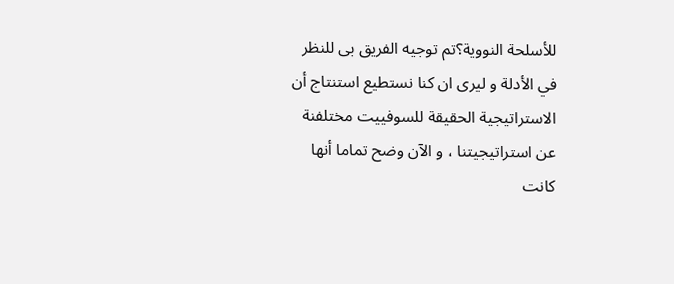للأسلحة النووية؟تم توجيه الفريق بى للنظر في الأدلة و ليرى ان كنا نستطيع استنتاج أن الاستراتيجية الحقيقة للسوفييت مختلفنة عن استراتيجيتنا ، و الآن وضح تماما أنها كانت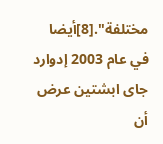مختلفة".[8]أيضا في عام 2003 إدوارد جاى ابشتين عرض أن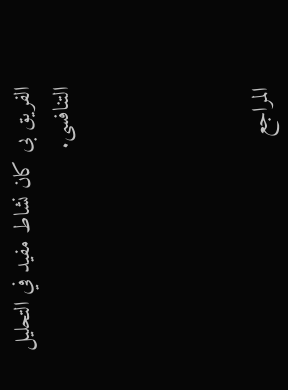الفريق بى كان نشاط مفيد في التحليل التنافسى.




المراجع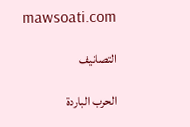mawsoati.com

التصانيف

الحرب الباردة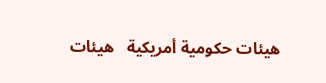هيئات حكومية أمريكية   هيئات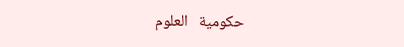حكومية   العلوم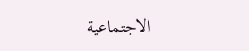الاجتماعية